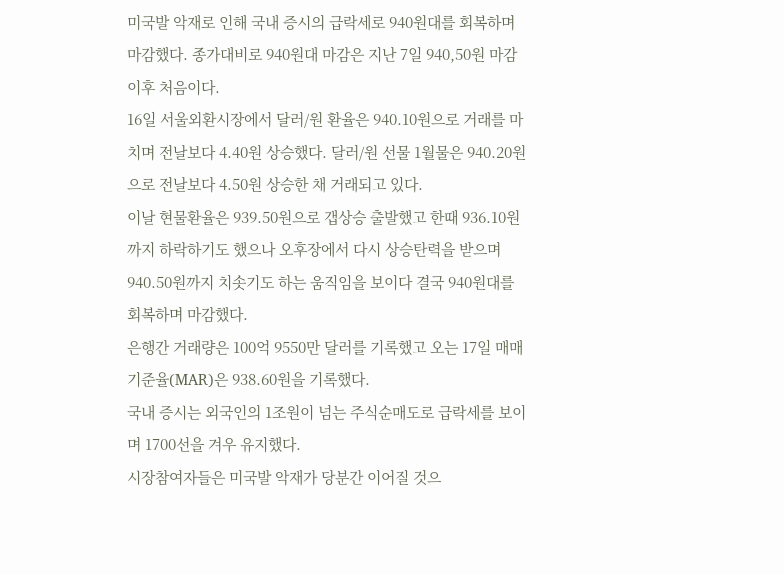미국발 악재로 인해 국내 증시의 급락세로 940원대를 회복하며 마감했다. 종가대비로 940원대 마감은 지난 7일 940,50원 마감 이후 처음이다.
16일 서울외환시장에서 달러/원 환율은 940.10원으로 거래를 마치며 전날보다 4.40원 상승했다. 달러/원 선물 1월물은 940.20원으로 전날보다 4.50원 상승한 채 거래되고 있다.
이날 현물환율은 939.50원으로 갭상승 출발했고 한때 936.10원까지 하락하기도 했으나 오후장에서 다시 상승탄력을 받으며 940.50원까지 치솟기도 하는 움직임을 보이다 결국 940원대를 회복하며 마감했다.
은행간 거래량은 100억 9550만 달러를 기록했고 오는 17일 매매기준율(MAR)은 938.60원을 기록했다.
국내 증시는 외국인의 1조원이 넘는 주식순매도로 급락세를 보이며 1700선을 겨우 유지했다.
시장참여자들은 미국발 악재가 당분간 이어질 것으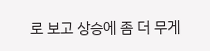로 보고 상승에 좀 더 무게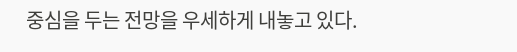중심을 두는 전망을 우세하게 내놓고 있다.